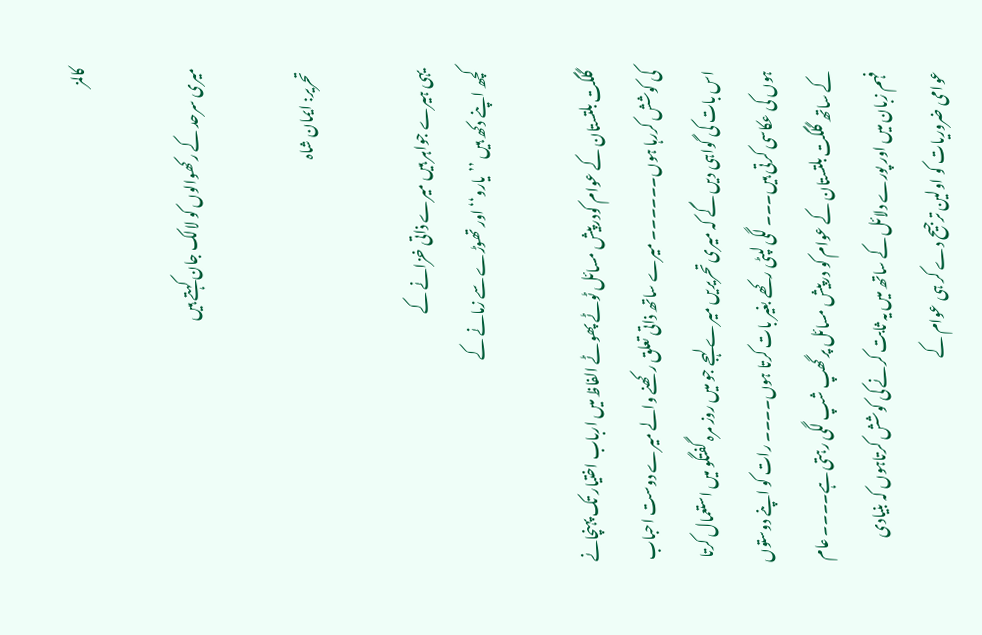کالمز

میری سرحد کے رکھوالوں کو لالک جان کہتے ہیں

 تحریر: ایمان شاہ

یہی ہیرے جواہر ہیں میرے ذاتی خزانے کے
کچھ اپنے دکھ ہیں ’’یارو‘‘ اور تھوڑے سے زمانے کے

گلگت بلتستان کے عوام کودرپیش مسائل ٹوٹے پھوٹے الفاظ میں ارباب اختیار تک پہنچانے کی کوشش کررہا ہوں۔۔۔۔۔۔ میرے ساتھ ذاتی تعلق رکھنے والے میرے دوست احباب اس بات کی گواہی دیں گے کہ میری تحریریں میرے لہجے جو میں روز مرہ گفتگو میں استعمال کرتا ہوں کی عکاسی کرتی ہیں۔۔۔ لگی لپٹی رکھے بغیر بات کرتا ہوں۔۔۔۔ رات کو اپنے دوستوں کے ساتھ گلگت بلتستان کے عوام کو درپیش مسائل پر گھپ شپ لگی رہتی ہے۔۔۔۔ عام فہم زبان میں اور پورے دلائل کے ساتھ میں یہ ثابت کرنے کی کوشش کرتاہوں کہ بنیادی عوامی ضروریات کو اولین ترجیح دے کر ہی عوام کے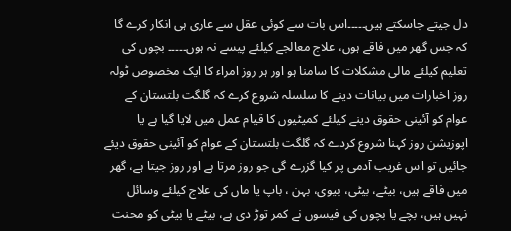دل جیتے جاسکتے ہیں۔۔۔۔۔اس بات سے کوئی عقل سے عاری ہی انکار کرے گا کہ جس گھر میں فاقے ہوں، علاج معالجے کیلئے پیسے نہ ہوں۔۔۔۔۔ بچوں کی تعلیم کیلئے مالی مشکلات کا سامنا ہو اور ہر روز امراء کا ایک مخصوص ٹولہ روز اخبارات میں بیانات دینے کا سلسلہ شروع کرے کہ گلگت بلتستان کے عوام کو آئینی حقوق دینے کیلئے کمیٹیوں کا قیام عمل میں لایا گیا ہے یا اپوزیشن روز کہنا شروع کردے کہ گلگت بلتستان کے عوام کو آئینی حقوق دیئے جائیں تو اس غریب آدمی پر کیا گزرے گی جو روز مرتا ہے اور روز جیتا ہے، گھر میں فاقے ہیں، بیٹے، بیٹی، بیوی، بہن ، باپ یا ماں کی علاج کیلئے وسائل نہیں ہیں، بچے یا بچوں کی فیسوں نے کمر توڑ دی ہے، بیٹے یا بیٹی کو محنت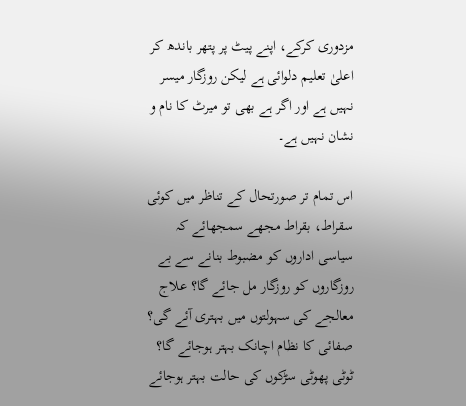مزدوری کرکے، اپنے پیٹ پر پتھر باندھ کر اعلیٰ تعلیم دلوائی ہے لیکن روزگار میسر نہیں ہے اور اگر ہے بھی تو میرٹ کا نام و نشان نہیں ہے۔

اس تمام تر صورتحال کے تناظر میں کوئی سقراط، بقراط مجھے سمجھائے کہ سیاسی اداروں کو مضبوط بنانے سے بے روزگاروں کو روزگار مل جائے گا؟ علاج معالجے کی سہولتوں میں بہتری آئے گی؟ صفائی کا نظام اچانک بہتر ہوجائے گا؟ ٹوٹی پھوٹی سڑکوں کی حالت بہتر ہوجائے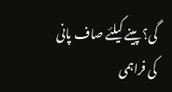گی؟ پینے کیلئے صاف پانی کی فراہمی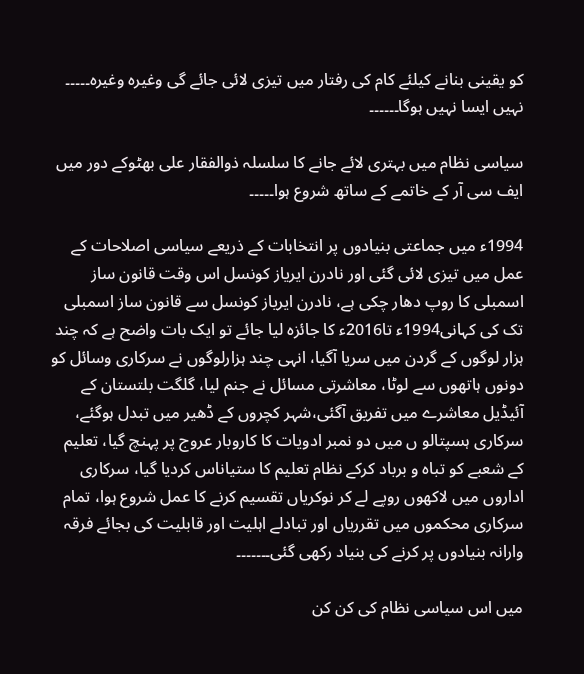کو یقینی بنانے کیلئے کام کی رفتار میں تیزی لائی جائے گی وغیرہ وغیرہ۔۔۔۔۔ نہیں ایسا نہیں ہوگا۔۔۔۔۔۔

سیاسی نظام میں بہتری لائے جانے کا سلسلہ ذوالفقار علی بھٹوکے دور میں ایف سی آر کے خاتمے کے ساتھ شروع ہوا۔۔۔۔۔

1994ء میں جماعتی بنیادوں پر انتخابات کے ذریعے سیاسی اصلاحات کے عمل میں تیزی لائی گئی اور نادرن ایریاز کونسل اس وقت قانون ساز اسمبلی کا روپ دھار چکی ہے، نادرن ایریاز کونسل سے قانون ساز اسمبلی تک کی کہانی1994ء تا2016ء کا جائزہ لیا جائے تو ایک بات واضح ہے کہ چند ہزار لوگوں کے گردن میں سریا آگیا، انہی چند ہزارلوگوں نے سرکاری وسائل کو دونوں ہاتھوں سے لوٹا، معاشرتی مسائل نے جنم لیا، گلگت بلتستان کے آئیڈیل معاشرے میں تفریق آگئی،شہر کچروں کے ڈھیر میں تبدل ہوگئے، سرکاری ہسپتالو ں میں دو نمبر ادویات کا کاروبار عروج پر پہنچ گیا، تعلیم کے شعبے کو تباہ و برباد کرکے نظام تعلیم کا ستیاناس کردیا گیا، سرکاری اداروں میں لاکھوں روپے لے کر نوکریاں تقسیم کرنے کا عمل شروع ہوا، تمام سرکاری محکموں میں تقرریاں اور تبادلے اہلیت اور قابلیت کی بجائے فرقہ وارانہ بنیادوں پر کرنے کی بنیاد رکھی گئی۔۔۔۔۔۔۔

میں اس سیاسی نظام کی کن کن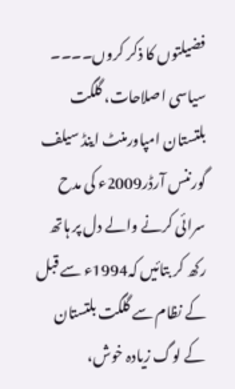فضیلتوں کا ذکر کروں۔۔۔۔ سیاسی اصلاحات، گلگت بلتستان امپاورمنٹ اینڈ سیلف گورننس آرڈر2009ء کی مدح سرائی کرنے والے دل پر ہاتھ رکھ کر بتائیں کہ1994ء سے قبل کے نظام سے گلگت بلتستان کے لوگ زیادہ خوش،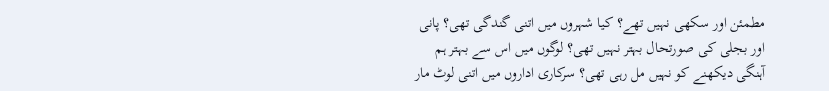مطمئن اور سکھی نہیں تھے؟ کیا شہروں میں اتنی گندگی تھی؟ پانی اور بجلی کی صورتحال بہتر نہیں تھی؟ لوگوں میں اس سے بہتر ہم آہنگی دیکھنے کو نہیں مل رہی تھی؟ سرکاری اداروں میں اتنی لوٹ مار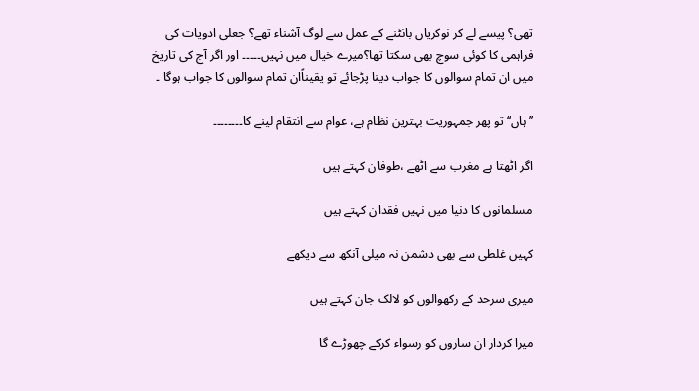تھی؟ پیسے لے کر نوکریاں بانٹنے کے عمل سے لوگ آشناء تھے؟ جعلی ادویات کی فراہمی کا کوئی سوچ بھی سکتا تھا؟میرے خیال میں نہیں۔۔۔۔۔ اور اگر آج کی تاریخ میں ان تمام سوالوں کا جواب دینا پڑجائے تو یقیناًان تمام سوالوں کا جواب ہوگا ۔

’’ہاں‘‘ تو پھر جمہوریت بہترین نظام ہے، عوام سے انتقام لینے کا۔۔۔۔۔۔۔۔

اگر اٹھتا ہے مغرب سے اٹھے ،طوفان کہتے ہیں

مسلمانوں کا دنیا میں نہیں فقدان کہتے ہیں

کہیں غلطی سے بھی دشمن نہ میلی آنکھ سے دیکھے

میری سرحد کے رکھوالوں کو لالک جان کہتے ہیں

میرا کردار ان ساروں کو رسواء کرکے چھوڑے گا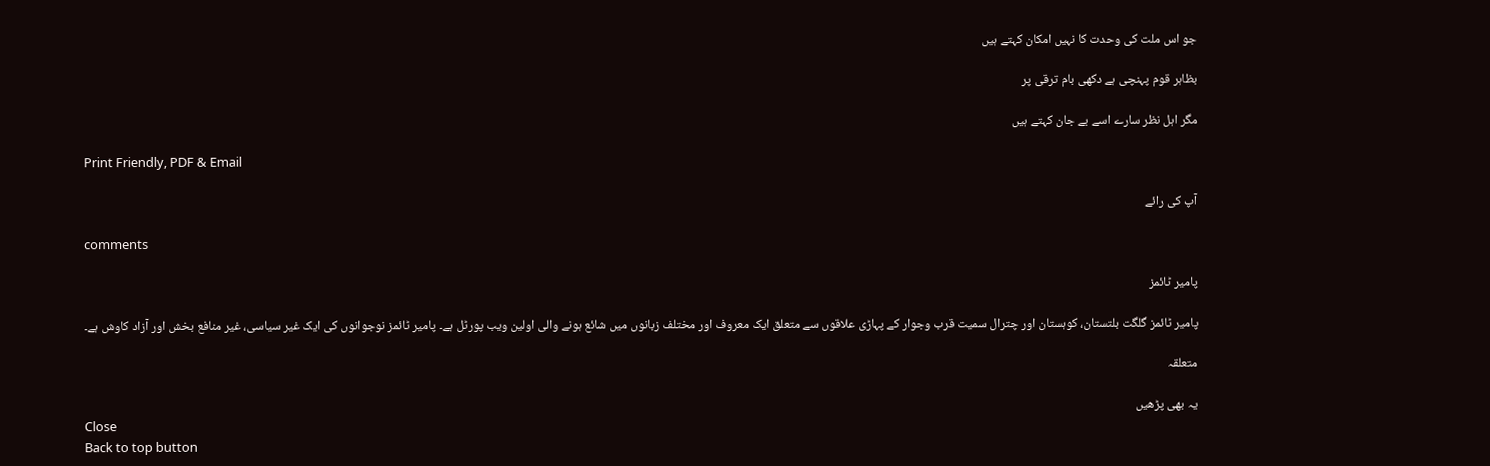جو اس ملت کی وحدت کا نہیں امکان کہتے ہیں

بظاہر قوم پہنچی ہے دکھی بام ترقی پر

مگر اہل نظر سارے اسے بے جان کہتے ہیں

Print Friendly, PDF & Email

آپ کی رائے

comments

پامیر ٹائمز

پامیر ٹائمز گلگت بلتستان، کوہستان اور چترال سمیت قرب وجوار کے پہاڑی علاقوں سے متعلق ایک معروف اور مختلف زبانوں میں شائع ہونے والی اولین ویب پورٹل ہے۔ پامیر ٹائمز نوجوانوں کی ایک غیر سیاسی، غیر منافع بخش اور آزاد کاوش ہے۔

متعلقہ

یہ بھی پڑھیں
Close
Back to top button